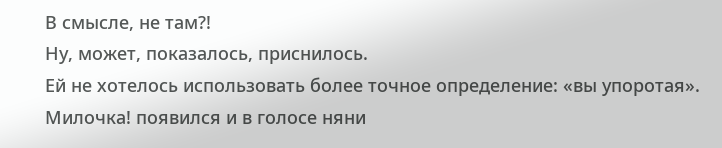В смысле, не там?!
Ну, может, показалось, приснилось.
Ей не хотелось использовать более точное определение: «вы упоротая».
Милочка! появился и в голосе няни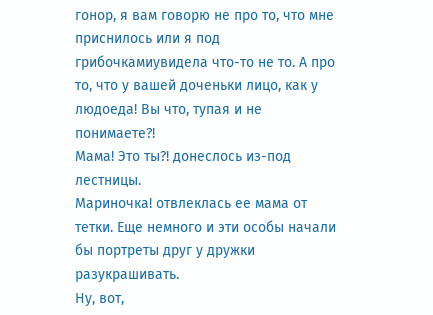гонор, я вам говорю не про то, что мне приснилось или я под грибочкамиувидела что-то не то. А про то, что у вашей доченьки лицо, как у людоеда! Вы что, тупая и не понимаете?!
Мама! Это ты?! донеслось из-под лестницы.
Мариночка! отвлеклась ее мама от тетки. Еще немного и эти особы начали бы портреты друг у дружки разукрашивать.
Ну, вот,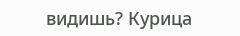видишь? Курица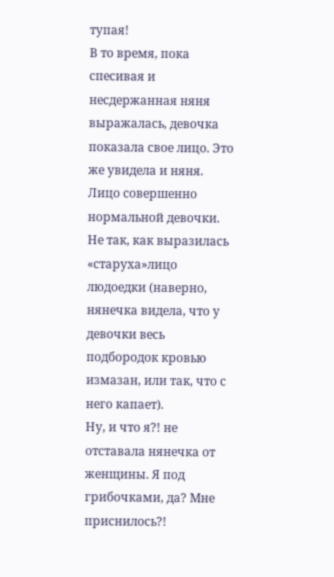тупая!
В то время, пока спесивая и несдержанная няня выражалась, девочка показала свое лицо. Это же увидела и няня. Лицо совершенно нормальной девочки. Не так, как выразилась «старуха»лицо людоедки (наверно, нянечка видела, что у девочки весь подбородок кровью измазан, или так, что с него капает).
Ну, и что я?! не отставала нянечка от женщины. Я под грибочками, да? Мне приснилось?!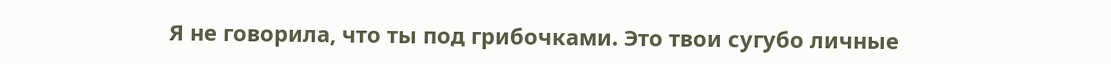Я не говорила, что ты под грибочками. Это твои сугубо личные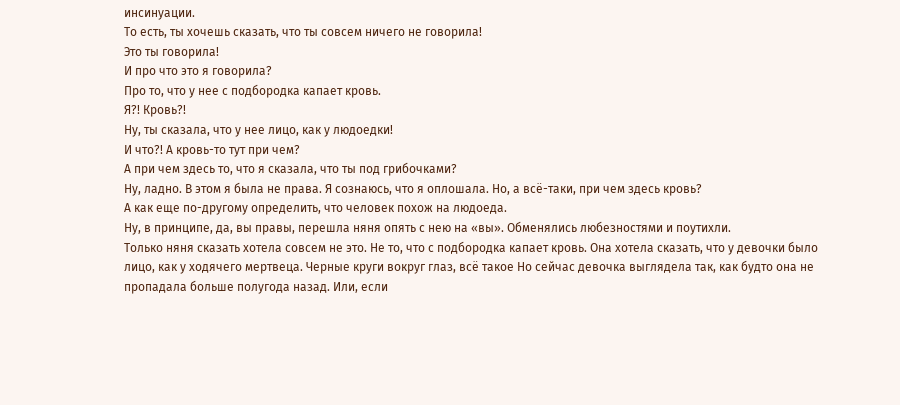инсинуации.
То есть, ты хочешь сказать, что ты совсем ничего не говорила!
Это ты говорила!
И про что это я говорила?
Про то, что у нее с подбородка капает кровь.
Я?! Кровь?!
Ну, ты сказала, что у нее лицо, как у людоедки!
И что?! А кровь-то тут при чем?
А при чем здесь то, что я сказала, что ты под грибочками?
Ну, ладно. В этом я была не права. Я сознаюсь, что я оплошала. Но, а всё-таки, при чем здесь кровь?
А как еще по-другому определить, что человек похож на людоеда.
Ну, в принципе, да, вы правы, перешла няня опять с нею на «вы». Обменялись любезностями и поутихли.
Только няня сказать хотела совсем не это. Не то, что с подбородка капает кровь. Она хотела сказать, что у девочки было лицо, как у ходячего мертвеца. Черные круги вокруг глаз, всё такое Но сейчас девочка выглядела так, как будто она не пропадала больше полугода назад. Или, если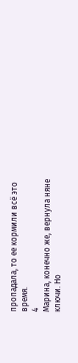пропадала, то ее кормили всё это время.
4
Марина, конечно же, вернула няне ключи. Но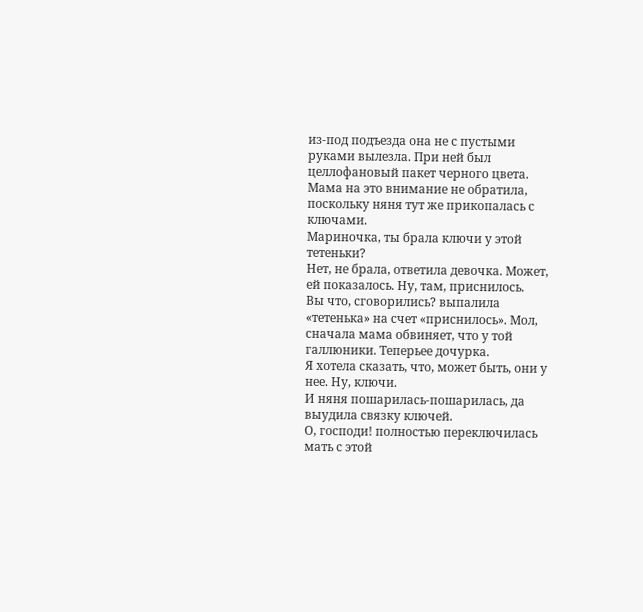из-под подъезда она не с пустыми руками вылезла. При ней был целлофановый пакет черного цвета. Мама на это внимание не обратила, поскольку няня тут же прикопалась с ключами.
Мариночка, ты брала ключи у этой тетеньки?
Нет, не брала, ответила девочка. Может, ей показалось. Ну, там, приснилось.
Вы что, сговорились? выпалила «тетенька» на счет «приснилось». Мол, сначала мама обвиняет, что у той галлюники. Теперьее дочурка.
Я хотела сказать, что, может быть, они у нее. Ну, ключи.
И няня пошарилась-пошарилась, да выудила связку ключей.
О, господи! полностью переключилась мать с этой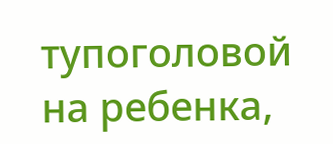тупоголовой на ребенка,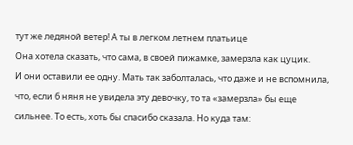тут же ледяной ветер! А ты в легком летнем платьице
Она хотела сказать, что сама, в своей пижамке, замерзла как цуцик.
И они оставили ее одну. Мать так заболталась, что даже и не вспомнила, что, если б няня не увидела эту девочку, то та «замерзла» бы еще сильнее. То есть, хоть бы спасибо сказала. Но куда там: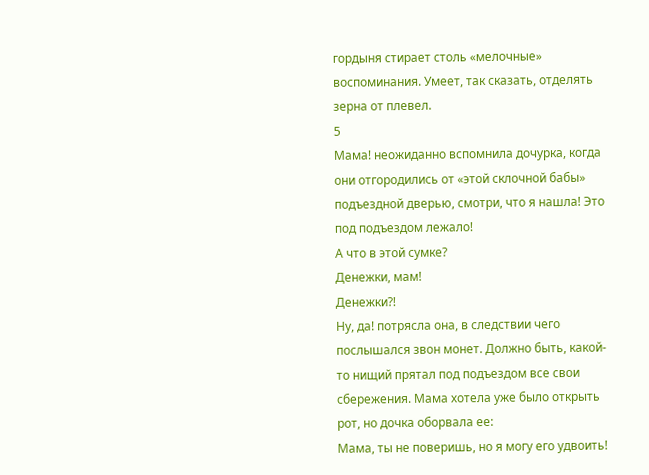гордыня стирает столь «мелочные» воспоминания. Умеет, так сказать, отделять зерна от плевел.
5
Мама! неожиданно вспомнила дочурка, когда они отгородились от «этой склочной бабы» подъездной дверью, смотри, что я нашла! Это под подъездом лежало!
А что в этой сумке?
Денежки, мам!
Денежки?!
Ну, да! потрясла она, в следствии чего послышался звон монет. Должно быть, какой-то нищий прятал под подъездом все свои сбережения. Мама хотела уже было открыть рот, но дочка оборвала ее:
Мама, ты не поверишь, но я могу его удвоить!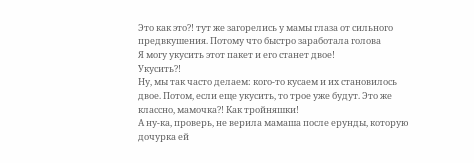Это как это?! тут же загорелись у мамы глаза от сильного предвкушения. Потому что быстро заработала голова
Я могу укусить этот пакет и его станет двое!
Укусить?!
Ну, мы так часто делаем: кого-то кусаем и их становилось двое. Потом, если еще укусить, то трое уже будут. Это же классно, мамочка?! Как тройняшки!
А ну-ка, проверь, не верила мамаша после ерунды, которую дочурка ей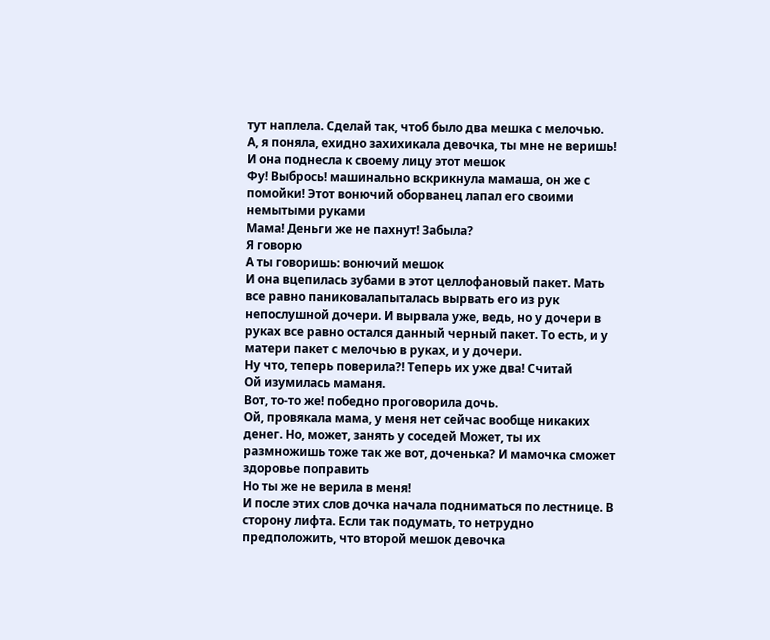тут наплела. Сделай так, чтоб было два мешка с мелочью.
А, я поняла, ехидно захихикала девочка, ты мне не веришь!
И она поднесла к своему лицу этот мешок
Фу! Выбрось! машинально вскрикнула мамаша, он же с помойки! Этот вонючий оборванец лапал его своими немытыми руками
Мама! Деньги же не пахнут! Забыла?
Я говорю
А ты говоришь: вонючий мешок
И она вцепилась зубами в этот целлофановый пакет. Мать все равно паниковалапыталась вырвать его из рук непослушной дочери. И вырвала уже, ведь, но у дочери в руках все равно остался данный черный пакет. То есть, и у матери пакет с мелочью в руках, и у дочери.
Ну что, теперь поверила?! Теперь их уже два! Считай
Ой изумилась маманя.
Вот, то-то же! победно проговорила дочь.
Ой, провякала мама, у меня нет сейчас вообще никаких денег. Но, может, занять у соседей Может, ты их размножишь тоже так же вот, доченька? И мамочка сможет здоровье поправить
Но ты же не верила в меня!
И после этих слов дочка начала подниматься по лестнице. В сторону лифта. Если так подумать, то нетрудно предположить, что второй мешок девочка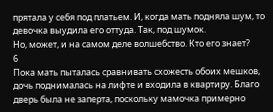прятала у себя под платьем. И, когда мать подняла шум, то девочка выудила его оттуда. Так, под шумок.
Но, может, и на самом деле волшебство. Кто его знает?
6
Пока мать пыталась сравнивать схожесть обоих мешков, дочь поднималась на лифте и входила в квартиру. Благо дверь была не заперта, поскольку мамочка примерно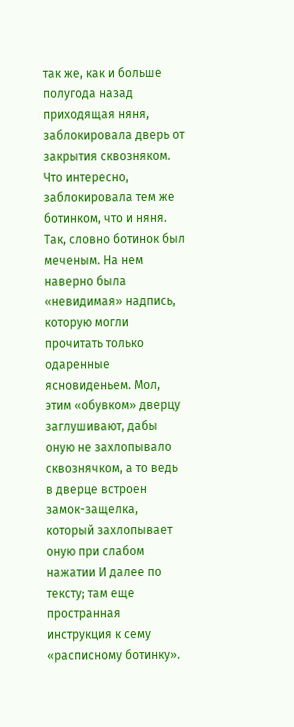так же, как и больше полугода назад приходящая няня, заблокировала дверь от закрытия сквозняком. Что интересно, заблокировала тем же ботинком, что и няня. Так, словно ботинок был меченым. На нем наверно была «невидимая» надпись, которую могли прочитать только одаренные ясновиденьем. Мол, этим «обувком» дверцу заглушивают, дабы оную не захлопывало сквознячком, а то ведь в дверце встроен замок-защелка, который захлопывает оную при слабом нажатии И далее по тексту; там еще пространная инструкция к сему «расписному ботинку».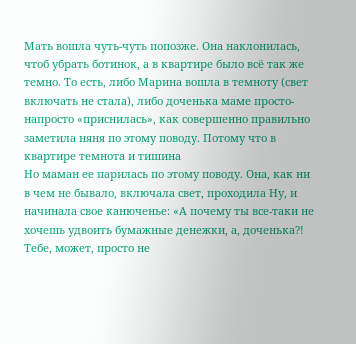Мать вошла чуть-чуть попозже. Она наклонилась, чтоб убрать ботинок, а в квартире было всё так же темно. То есть, либо Марина вошла в темноту (свет включать не стала), либо доченька маме просто-напросто «приснилась», как совершенно правильно заметила няня по этому поводу. Потому что в квартире темнота и тишина
Но маман ее парилась по этому поводу. Она, как ни в чем не бывало, включала свет, проходила Ну, и начинала свое канюченье: «А почему ты все-таки не хочешь удвоить бумажные денежки, а, доченька?! Тебе, может, просто не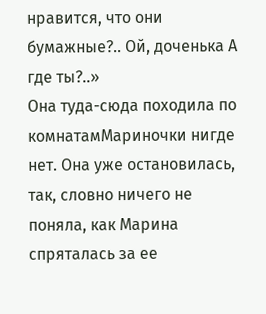нравится, что они бумажные?.. Ой, доченька А где ты?..»
Она туда-сюда походила по комнатамМариночки нигде нет. Она уже остановилась, так, словно ничего не поняла, как Марина спряталась за ее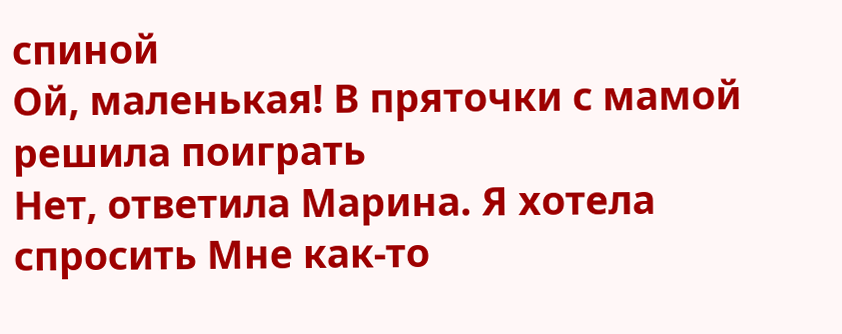спиной
Ой, маленькая! В пряточки с мамой решила поиграть
Нет, ответила Марина. Я хотела спросить Мне как-то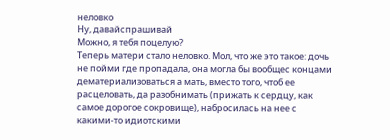неловко
Ну, давайспрашивай
Можно, я тебя поцелую?
Теперь матери стало неловко. Мол, что же это такое: дочь не пойми где пропадала, она могла бы вообщес концами дематериализоваться а мать, вместо того, чтоб ее расцеловать, да разобнимать (прижать к сердцу, как самое дорогое сокровище), набросилась на нее с какими-то идиотскими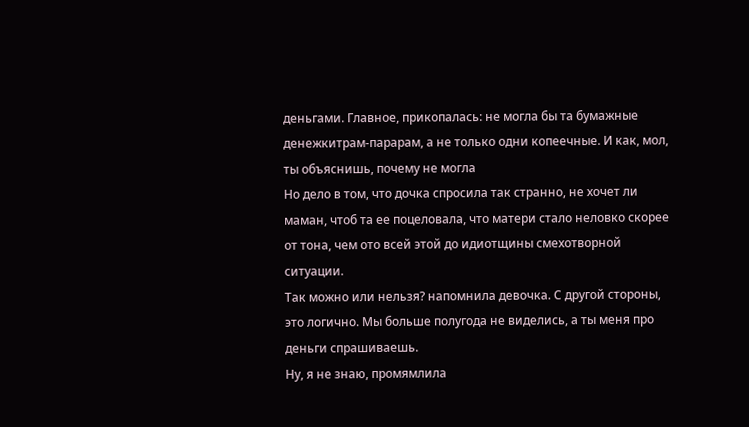деньгами. Главное, прикопалась: не могла бы та бумажные денежкитрам-парарам, а не только одни копеечные. И как, мол, ты объяснишь, почему не могла
Но дело в том, что дочка спросила так странно, не хочет ли маман, чтоб та ее поцеловала, что матери стало неловко скорее от тона, чем ото всей этой до идиотщины смехотворной ситуации.
Так можно или нельзя? напомнила девочка. С другой стороны, это логично. Мы больше полугода не виделись, а ты меня про деньги спрашиваешь.
Ну, я не знаю, промямлила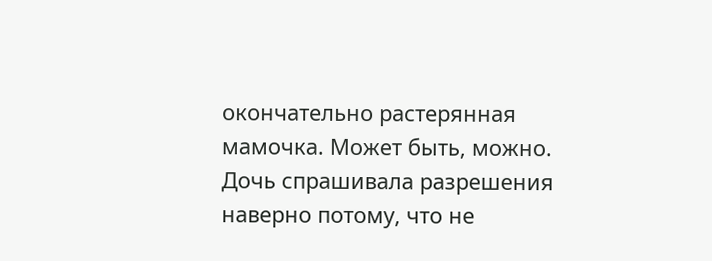окончательно растерянная мамочка. Может быть, можно.
Дочь спрашивала разрешения наверно потому, что не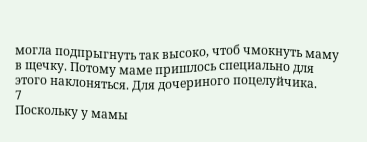могла подпрыгнуть так высоко, чтоб чмокнуть маму в щечку. Потому маме пришлось специально для этого наклоняться. Для дочериного поцелуйчика.
7
Поскольку у мамы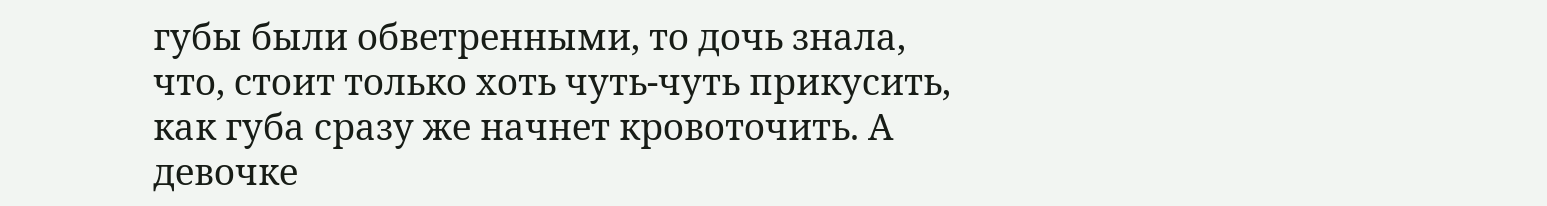губы были обветренными, то дочь знала, что, стоит только хоть чуть-чуть прикусить, как губа сразу же начнет кровоточить. А девочке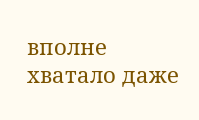вполне хватало даже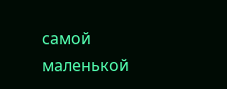самой маленькой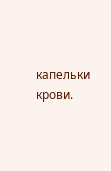капельки крови.